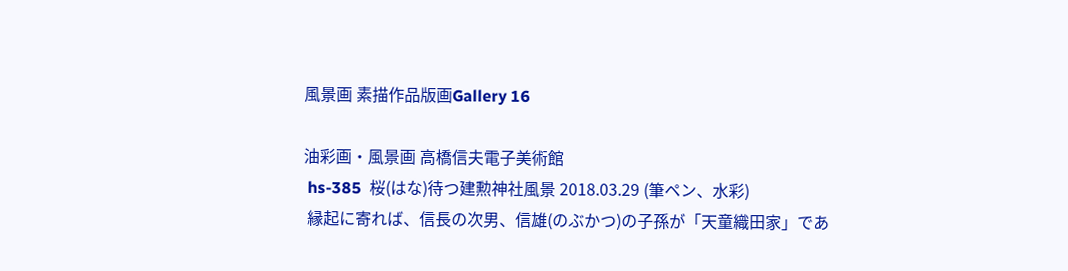風景画 素描作品版画Gallery 16

油彩画・風景画 高橋信夫電子美術館
 hs-385  桜(はな)待つ建勲神社風景 2018.03.29 (筆ペン、水彩)
 縁起に寄れば、信長の次男、信雄(のぶかつ)の子孫が「天童織田家」であ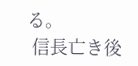る。
 信長亡き後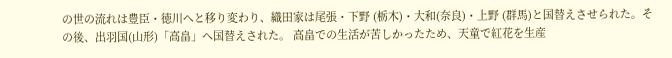の世の流れは豊臣・徳川へと移り変わり、織田家は尾張・下野 (栃木)・大和(奈良)・上野 (群馬)と国替えさせられた。その後、出羽国(山形)「高畠」へ国替えされた。 高畠での生活が苦しかったため、天童で紅花を生産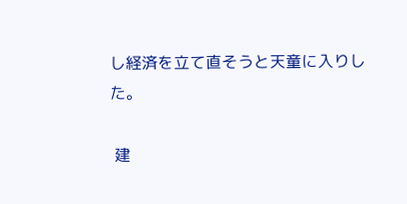し経済を立て直そうと天童に入りした。

 建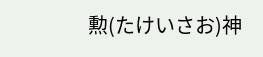勲(たけいさお)神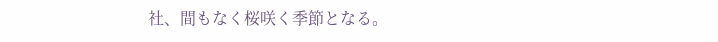社、間もなく桜咲く季節となる。